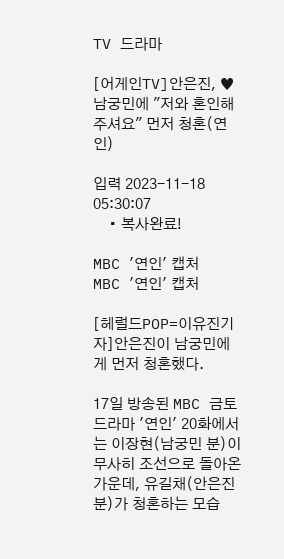TV 드라마

[어게인TV]안은진, ♥남궁민에 "저와 혼인해주셔요" 먼저 청혼(연인)

입력 2023-11-18 05:30:07
    • 복사완료!

MBC '연인' 캡처
MBC '연인' 캡처

[헤럴드POP=이유진기자]안은진이 남궁민에게 먼저 청혼했다.

17일 방송된 MBC 금토드라마 '연인' 20화에서는 이장현(남궁민 분)이 무사히 조선으로 돌아온 가운데, 유길채(안은진 분)가 청혼하는 모습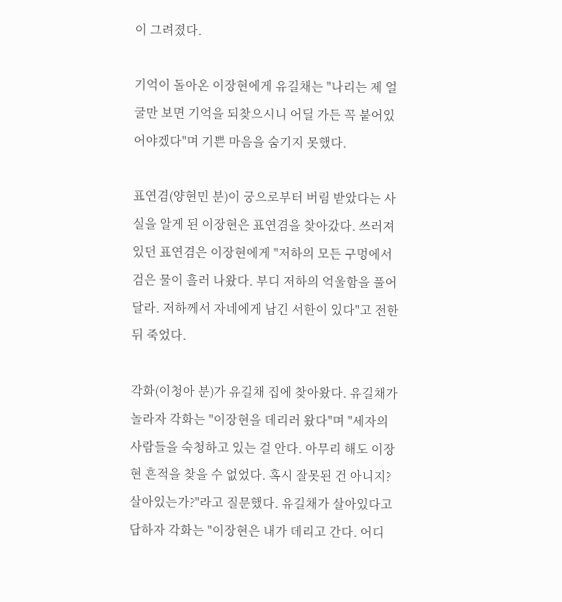이 그려졌다.

기억이 돌아온 이장현에게 유길채는 "나리는 제 얼굴만 보면 기억을 되찾으시니 어딜 가든 꼭 붙어있어야겠다"며 기쁜 마음을 숨기지 못했다.

표연겸(양현민 분)이 궁으로부터 버림 받았다는 사실을 알게 된 이장현은 표연겸을 찾아갔다. 쓰러져 있던 표연겸은 이장현에게 "저하의 모든 구멍에서 검은 물이 흘러 나왔다. 부디 저하의 억울함을 풀어달라. 저하께서 자네에게 남긴 서한이 있다"고 전한 뒤 죽었다.

각화(이청아 분)가 유길채 집에 찾아왔다. 유길채가 놀라자 각화는 "이장현을 데리러 왔다"며 "세자의 사람들을 숙청하고 있는 걸 안다. 아무리 해도 이장현 흔적을 찾을 수 없었다. 혹시 잘못된 건 아니지? 살아있는가?"라고 질문했다. 유길채가 살아있다고 답하자 각화는 "이장현은 내가 데리고 간다. 어디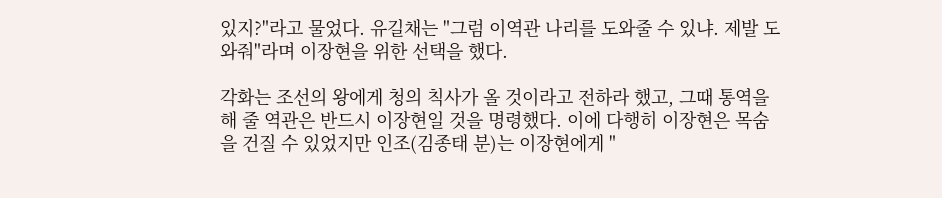있지?"라고 물었다. 유길채는 "그럼 이역관 나리를 도와줄 수 있냐. 제발 도와줘"라며 이장현을 위한 선택을 했다.

각화는 조선의 왕에게 청의 칙사가 올 것이라고 전하라 했고, 그때 통역을 해 줄 역관은 반드시 이장현일 것을 명령했다. 이에 다행히 이장현은 목숨을 건질 수 있었지만 인조(김종태 분)는 이장현에게 "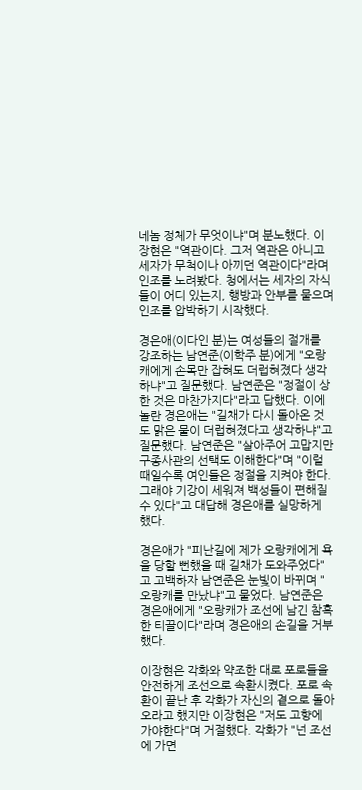네놈 정체가 무엇이냐"며 분노했다. 이장현은 "역관이다. 그저 역관은 아니고 세자가 무척이나 아끼던 역관이다"라며 인조를 노려봤다. 청에서는 세자의 자식들이 어디 있는지, 행방과 안부를 물으며 인조를 압박하기 시작했다.

경은애(이다인 분)는 여성들의 절개를 강조하는 남연준(이학주 분)에게 "오랑캐에게 손목만 잡혀도 더럽혀졌다 생각하냐"고 질문했다. 남연준은 "정절이 상한 것은 마찬가지다"라고 답했다. 이에 놀란 경은애는 "길채가 다시 돌아온 것도 맑은 물이 더럽혀졌다고 생각하냐"고 질문했다. 남연준은 "살아주어 고맙지만 구종사관의 선택도 이해한다"며 "이럴 때일수록 여인들은 정절을 지켜야 한다. 그래야 기강이 세워져 백성들이 편해질 수 있다"고 대답해 경은애를 실망하게 했다.

경은애가 "피난길에 제가 오랑캐에게 욕을 당할 뻔했을 때 길채가 도와주었다"고 고백하자 남연준은 눈빛이 바뀌며 "오랑캐를 만났냐"고 물었다. 남연준은 경은애에게 "오랑캐가 조선에 남긴 참혹한 티끌이다"라며 경은애의 손길을 거부했다.

이장현은 각화와 약조한 대로 포로들을 안전하게 조선으로 속환시켰다. 포로 속환이 끝난 후 각화가 자신의 곁으로 돌아오라고 했지만 이장현은 "저도 고향에 가야한다"며 거절했다. 각화가 "넌 조선에 가면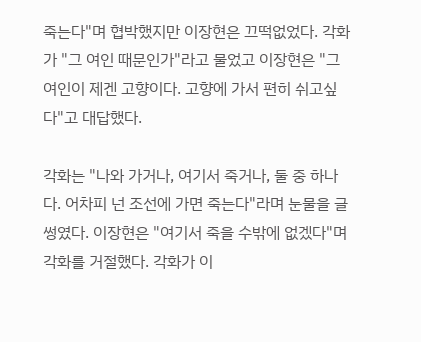죽는다"며 협박했지만 이장현은 끄떡없었다. 각화가 "그 여인 때문인가"라고 물었고 이장현은 "그 여인이 제겐 고향이다. 고향에 가서 편히 쉬고싶다"고 대답했다.

각화는 "나와 가거나, 여기서 죽거나, 둘 중 하나다. 어차피 넌 조선에 가면 죽는다"라며 눈물을 글썽였다. 이장현은 "여기서 죽을 수밖에 없겠다"며 각화를 거절했다. 각화가 이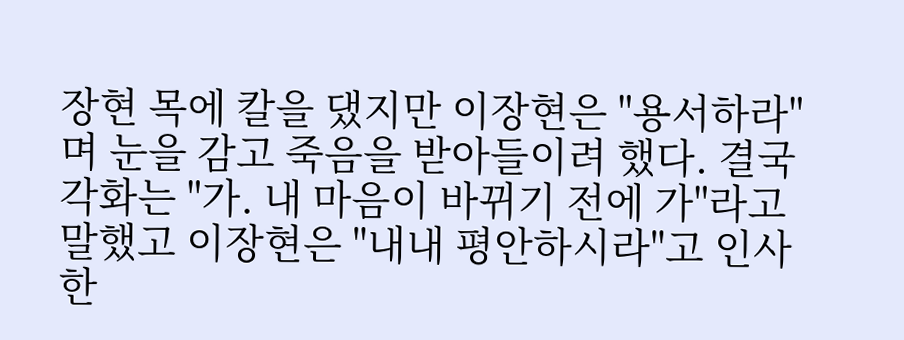장현 목에 칼을 댔지만 이장현은 "용서하라"며 눈을 감고 죽음을 받아들이려 했다. 결국 각화는 "가. 내 마음이 바뀌기 전에 가"라고 말했고 이장현은 "내내 평안하시라"고 인사한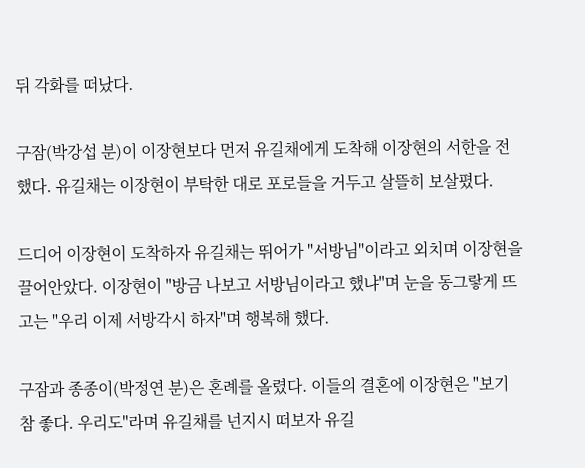뒤 각화를 떠났다.

구잠(박강섭 분)이 이장현보다 먼저 유길채에게 도착해 이장현의 서한을 전했다. 유길채는 이장현이 부탁한 대로 포로들을 거두고 살뜰히 보살폈다.

드디어 이장현이 도착하자 유길채는 뛰어가 "서방님"이라고 외치며 이장현을 끌어안았다. 이장현이 "방금 나보고 서방님이라고 했냐"며 눈을 동그랗게 뜨고는 "우리 이제 서방각시 하자"며 행복해 했다.

구잠과 종종이(박정연 분)은 혼례를 올렸다. 이들의 결혼에 이장현은 "보기 참 좋다. 우리도"라며 유길채를 넌지시 떠보자 유길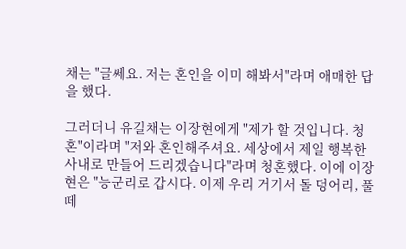채는 "글쎄요. 저는 혼인을 이미 해봐서"라며 애매한 답을 했다.

그러더니 유길채는 이장현에게 "제가 할 것입니다. 청혼"이라며 "저와 혼인해주셔요. 세상에서 제일 행복한 사내로 만들어 드리겠습니다"라며 청혼했다. 이에 이장현은 "능군리로 갑시다. 이제 우리 거기서 돌 덩어리, 풀떼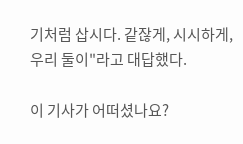기처럼 삽시다. 같잖게, 시시하게, 우리 둘이"라고 대답했다.

이 기사가 어떠셨나요?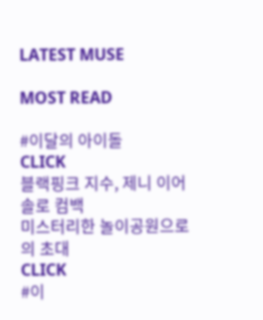LATEST MUSE

MOST READ

#이달의 아이돌
CLICK
블랙핑크 지수, 제니 이어 솔로 컴백
미스터리한 놀이공원으로의 초대
CLICK
#이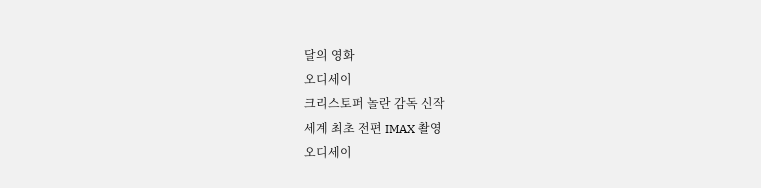달의 영화
오디세이
크리스토퍼 놀란 감독 신작
세계 최초 전편 IMAX 촬영
오디세이